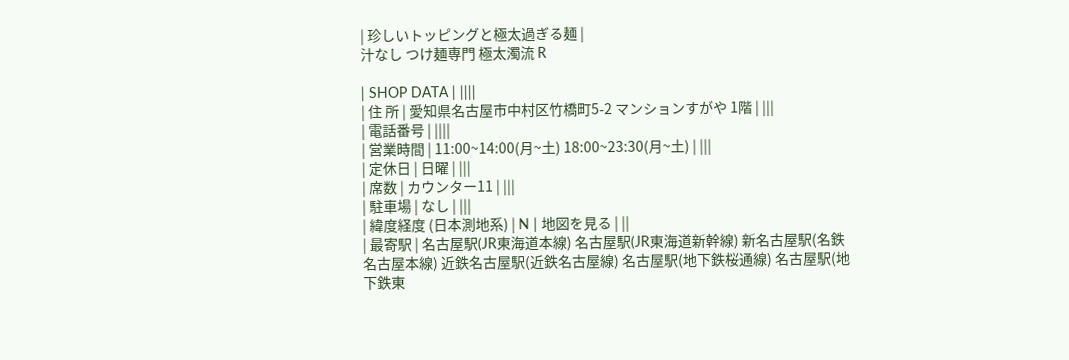| 珍しいトッピングと極太過ぎる麺 |
汁なし つけ麺専門 極太濁流 R

| SHOP DATA | ||||
| 住 所 | 愛知県名古屋市中村区竹橋町5-2 マンションすがや 1階 | |||
| 電話番号 | ||||
| 営業時間 | 11:00~14:00(月~土) 18:00~23:30(月~土) | |||
| 定休日 | 日曜 | |||
| 席数 | カウンター11 | |||
| 駐車場 | なし | |||
| 緯度経度 (日本測地系) | N | 地図を見る | ||
| 最寄駅 | 名古屋駅(JR東海道本線) 名古屋駅(JR東海道新幹線) 新名古屋駅(名鉄名古屋本線) 近鉄名古屋駅(近鉄名古屋線) 名古屋駅(地下鉄桜通線) 名古屋駅(地下鉄東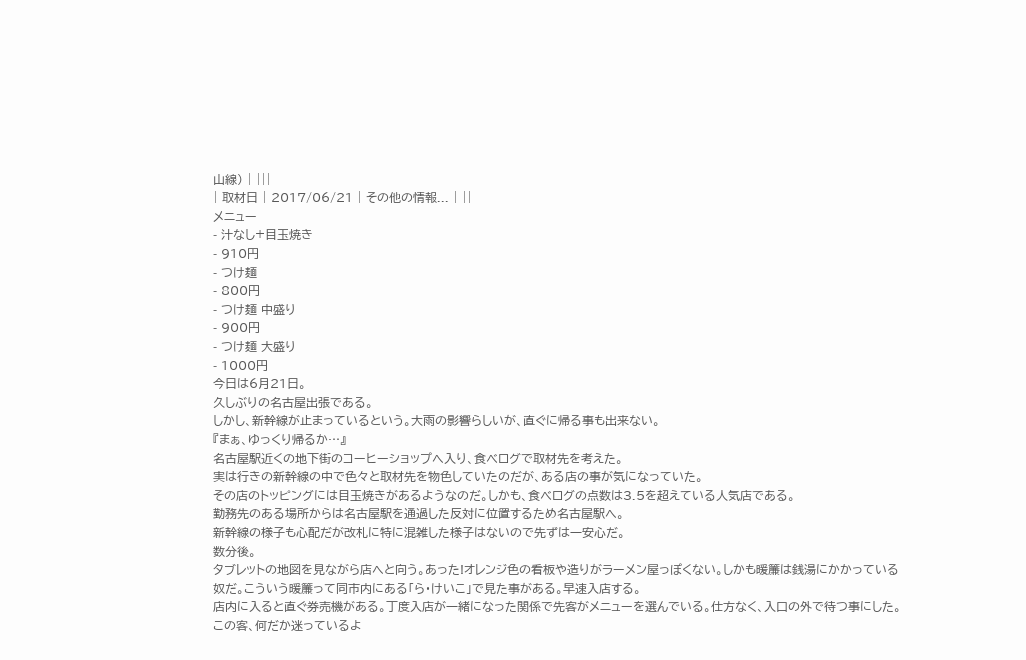山線) | |||
| 取材日 | 2017/06/21 | その他の情報... | ||
メニュー
- 汁なし+目玉焼き
- 910円
- つけ麺
- 800円
- つけ麺 中盛り
- 900円
- つけ麺 大盛り
- 1000円
今日は6月21日。
久しぶりの名古屋出張である。
しかし、新幹線が止まっているという。大雨の影響らしいが、直ぐに帰る事も出来ない。
『まぁ、ゆっくり帰るか…』
名古屋駅近くの地下街のコーヒーショップへ入り、食べログで取材先を考えた。
実は行きの新幹線の中で色々と取材先を物色していたのだが、ある店の事が気になっていた。
その店のトッピングには目玉焼きがあるようなのだ。しかも、食べログの点数は3.5を超えている人気店である。
勤務先のある場所からは名古屋駅を通過した反対に位置するため名古屋駅へ。
新幹線の様子も心配だが改札に特に混雑した様子はないので先ずは一安心だ。
数分後。
タブレットの地図を見ながら店へと向う。あった!オレンジ色の看板や造りがラーメン屋っぽくない。しかも暖簾は銭湯にかかっている奴だ。こういう暖簾って同市内にある「ら・けいこ」で見た事がある。早速入店する。
店内に入ると直ぐ券売機がある。丁度入店が一緒になった関係で先客がメニューを選んでいる。仕方なく、入口の外で待つ事にした。
この客、何だか迷っているよ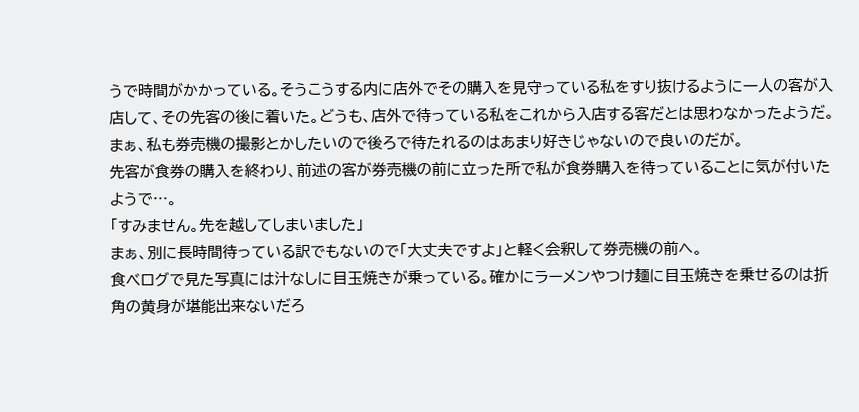うで時間がかかっている。そうこうする内に店外でその購入を見守っている私をすり抜けるように一人の客が入店して、その先客の後に着いた。どうも、店外で待っている私をこれから入店する客だとは思わなかったようだ。
まぁ、私も券売機の撮影とかしたいので後ろで待たれるのはあまり好きじゃないので良いのだが。
先客が食券の購入を終わり、前述の客が券売機の前に立った所で私が食券購入を待っていることに気が付いたようで…。
「すみません。先を越してしまいました」
まぁ、別に長時間待っている訳でもないので「大丈夫ですよ」と軽く会釈して券売機の前へ。
食べログで見た写真には汁なしに目玉焼きが乗っている。確かにラーメンやつけ麺に目玉焼きを乗せるのは折角の黄身が堪能出来ないだろ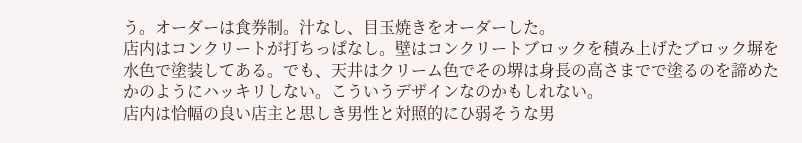う。オーダーは食券制。汁なし、目玉焼きをオーダーした。
店内はコンクリートが打ちっぱなし。壁はコンクリートブロックを積み上げたブロック塀を水色で塗装してある。でも、天井はクリーム色でその堺は身長の高さまでで塗るのを諦めたかのようにハッキリしない。こういうデザインなのかもしれない。
店内は恰幅の良い店主と思しき男性と対照的にひ弱そうな男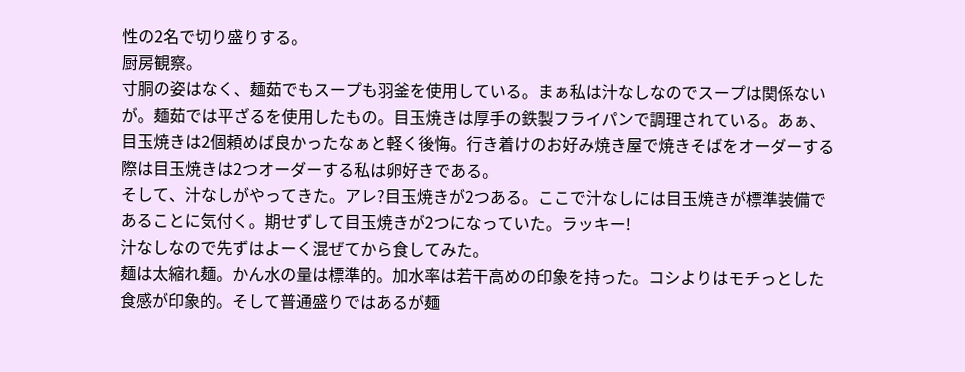性の2名で切り盛りする。
厨房観察。
寸胴の姿はなく、麺茹でもスープも羽釜を使用している。まぁ私は汁なしなのでスープは関係ないが。麺茹では平ざるを使用したもの。目玉焼きは厚手の鉄製フライパンで調理されている。あぁ、目玉焼きは2個頼めば良かったなぁと軽く後悔。行き着けのお好み焼き屋で焼きそばをオーダーする際は目玉焼きは2つオーダーする私は卵好きである。
そして、汁なしがやってきた。アレ?目玉焼きが2つある。ここで汁なしには目玉焼きが標準装備であることに気付く。期せずして目玉焼きが2つになっていた。ラッキー!
汁なしなので先ずはよーく混ぜてから食してみた。
麺は太縮れ麺。かん水の量は標準的。加水率は若干高めの印象を持った。コシよりはモチっとした食感が印象的。そして普通盛りではあるが麺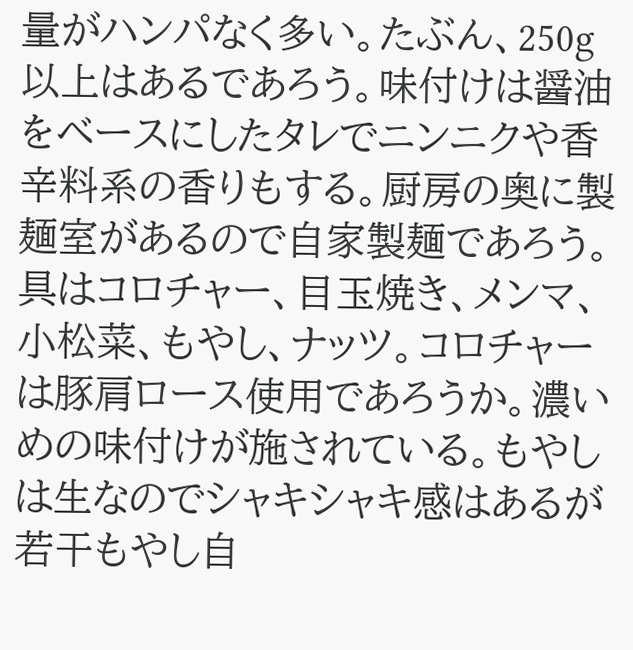量がハンパなく多い。たぶん、250g以上はあるであろう。味付けは醤油をベースにしたタレでニンニクや香辛料系の香りもする。厨房の奥に製麺室があるので自家製麺であろう。
具はコロチャー、目玉焼き、メンマ、小松菜、もやし、ナッツ。コロチャーは豚肩ロース使用であろうか。濃いめの味付けが施されている。もやしは生なのでシャキシャキ感はあるが若干もやし自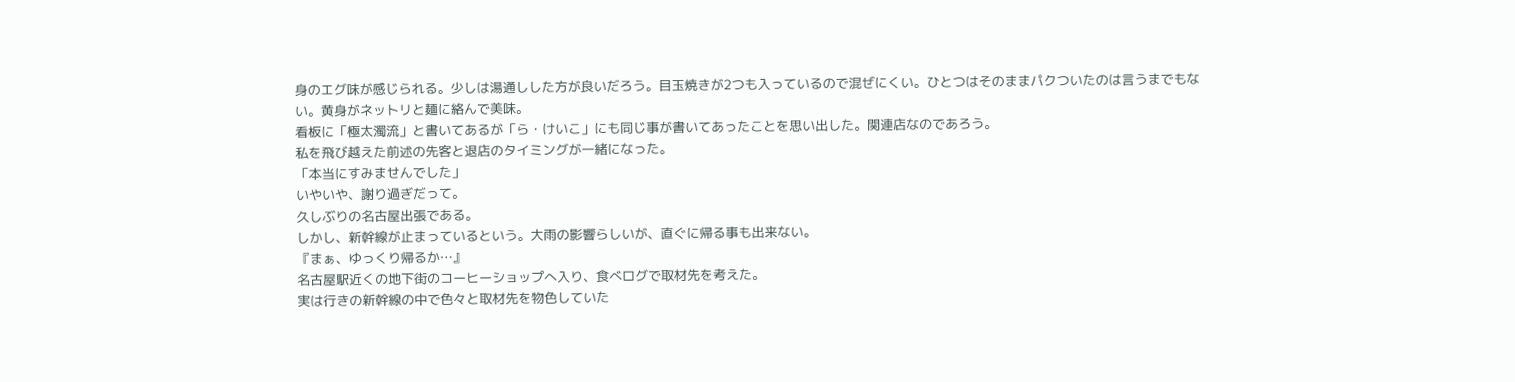身のエグ味が感じられる。少しは湯通しした方が良いだろう。目玉焼きが2つも入っているので混ぜにくい。ひとつはそのままパクついたのは言うまでもない。黄身がネットリと麺に絡んで美味。
看板に「極太濁流」と書いてあるが「ら・けいこ」にも同じ事が書いてあったことを思い出した。関連店なのであろう。
私を飛び越えた前述の先客と退店のタイミングが一緒になった。
「本当にすみませんでした」
いやいや、謝り過ぎだって。
久しぶりの名古屋出張である。
しかし、新幹線が止まっているという。大雨の影響らしいが、直ぐに帰る事も出来ない。
『まぁ、ゆっくり帰るか…』
名古屋駅近くの地下街のコーヒーショップへ入り、食べログで取材先を考えた。
実は行きの新幹線の中で色々と取材先を物色していた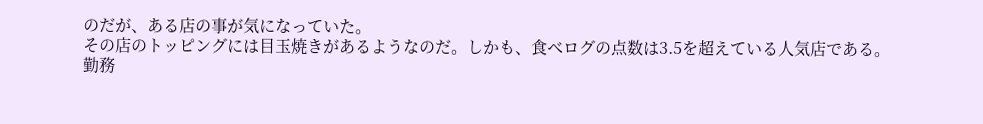のだが、ある店の事が気になっていた。
その店のトッピングには目玉焼きがあるようなのだ。しかも、食べログの点数は3.5を超えている人気店である。
勤務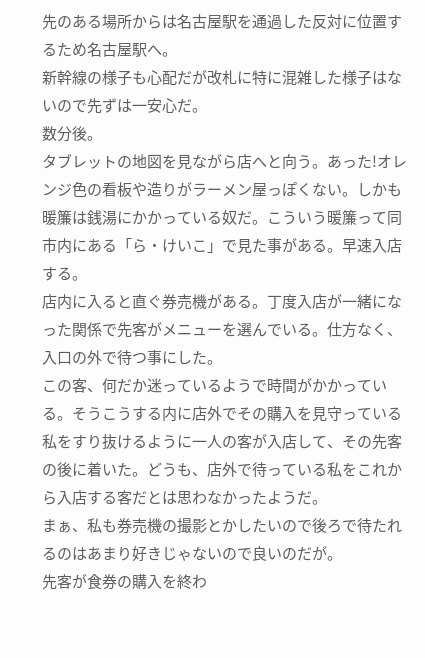先のある場所からは名古屋駅を通過した反対に位置するため名古屋駅へ。
新幹線の様子も心配だが改札に特に混雑した様子はないので先ずは一安心だ。
数分後。
タブレットの地図を見ながら店へと向う。あった!オレンジ色の看板や造りがラーメン屋っぽくない。しかも暖簾は銭湯にかかっている奴だ。こういう暖簾って同市内にある「ら・けいこ」で見た事がある。早速入店する。
店内に入ると直ぐ券売機がある。丁度入店が一緒になった関係で先客がメニューを選んでいる。仕方なく、入口の外で待つ事にした。
この客、何だか迷っているようで時間がかかっている。そうこうする内に店外でその購入を見守っている私をすり抜けるように一人の客が入店して、その先客の後に着いた。どうも、店外で待っている私をこれから入店する客だとは思わなかったようだ。
まぁ、私も券売機の撮影とかしたいので後ろで待たれるのはあまり好きじゃないので良いのだが。
先客が食券の購入を終わ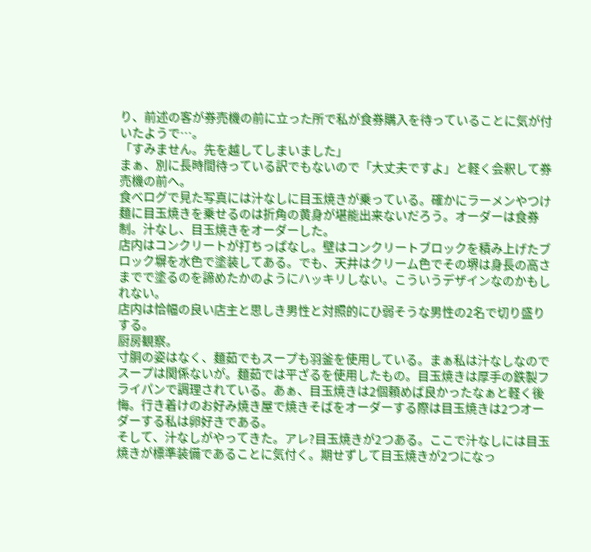り、前述の客が券売機の前に立った所で私が食券購入を待っていることに気が付いたようで…。
「すみません。先を越してしまいました」
まぁ、別に長時間待っている訳でもないので「大丈夫ですよ」と軽く会釈して券売機の前へ。
食べログで見た写真には汁なしに目玉焼きが乗っている。確かにラーメンやつけ麺に目玉焼きを乗せるのは折角の黄身が堪能出来ないだろう。オーダーは食券制。汁なし、目玉焼きをオーダーした。
店内はコンクリートが打ちっぱなし。壁はコンクリートブロックを積み上げたブロック塀を水色で塗装してある。でも、天井はクリーム色でその堺は身長の高さまでで塗るのを諦めたかのようにハッキリしない。こういうデザインなのかもしれない。
店内は恰幅の良い店主と思しき男性と対照的にひ弱そうな男性の2名で切り盛りする。
厨房観察。
寸胴の姿はなく、麺茹でもスープも羽釜を使用している。まぁ私は汁なしなのでスープは関係ないが。麺茹では平ざるを使用したもの。目玉焼きは厚手の鉄製フライパンで調理されている。あぁ、目玉焼きは2個頼めば良かったなぁと軽く後悔。行き着けのお好み焼き屋で焼きそばをオーダーする際は目玉焼きは2つオーダーする私は卵好きである。
そして、汁なしがやってきた。アレ?目玉焼きが2つある。ここで汁なしには目玉焼きが標準装備であることに気付く。期せずして目玉焼きが2つになっ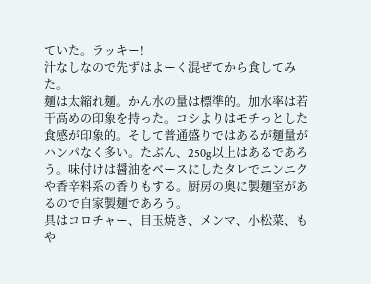ていた。ラッキー!
汁なしなので先ずはよーく混ぜてから食してみた。
麺は太縮れ麺。かん水の量は標準的。加水率は若干高めの印象を持った。コシよりはモチっとした食感が印象的。そして普通盛りではあるが麺量がハンパなく多い。たぶん、250g以上はあるであろう。味付けは醤油をベースにしたタレでニンニクや香辛料系の香りもする。厨房の奥に製麺室があるので自家製麺であろう。
具はコロチャー、目玉焼き、メンマ、小松菜、もや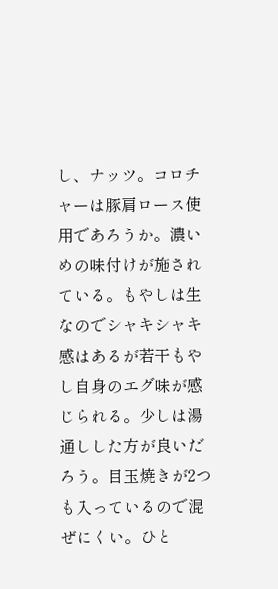し、ナッツ。コロチャーは豚肩ロース使用であろうか。濃いめの味付けが施されている。もやしは生なのでシャキシャキ感はあるが若干もやし自身のエグ味が感じられる。少しは湯通しした方が良いだろう。目玉焼きが2つも入っているので混ぜにくい。ひと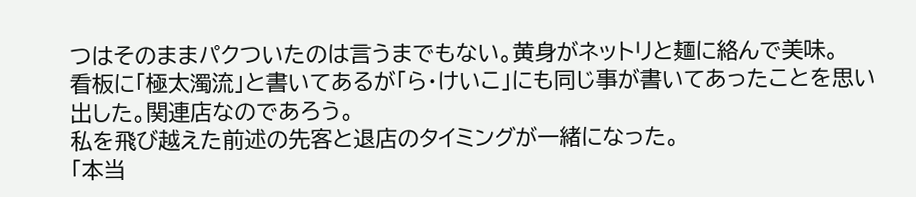つはそのままパクついたのは言うまでもない。黄身がネットリと麺に絡んで美味。
看板に「極太濁流」と書いてあるが「ら・けいこ」にも同じ事が書いてあったことを思い出した。関連店なのであろう。
私を飛び越えた前述の先客と退店のタイミングが一緒になった。
「本当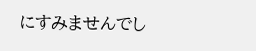にすみませんでし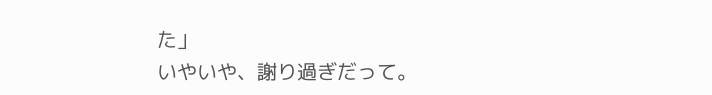た」
いやいや、謝り過ぎだって。